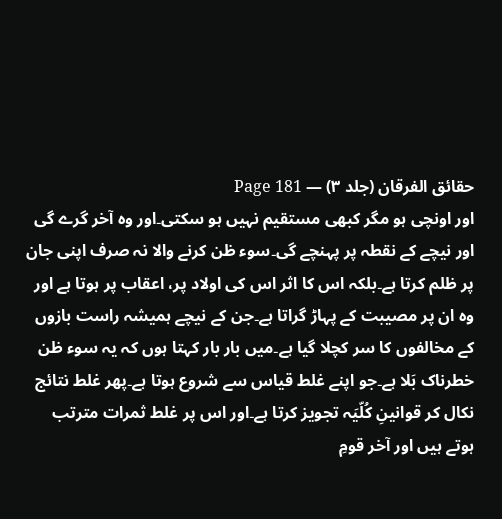حقائق الفرقان (جلد ۳) — Page 181
اور اونچی ہو مگر کبھی مستقیم نہیں ہو سکتی۔اور وہ آخر گرے گی اور نیچے کے نقطہ پر پہنچے گی۔سوء ظن کرنے والا نہ صرف اپنی جان پر ظلم کرتا ہے۔بلکہ اس کا اثر اس کی اولاد پر، اعقاب پر ہوتا ہے اور وہ ان پر مصیبت کے پہاڑ گراتا ہے۔جن کے نیچے ہمیشہ راست بازوں کے مخالفوں کا سر کچلا گیا ہے۔میں بار بار کہتا ہوں کہ یہ سوء ظن خطرناک بَلا ہے۔جو اپنے غلط قیاس سے شروع ہوتا ہے۔پھر غلط نتائج نکال کر قوانینِ کُلّیَہ تجویز کرتا ہے۔اور اس پر غلط ثمرات مترتب ہوتے ہیں اور آخر قومِ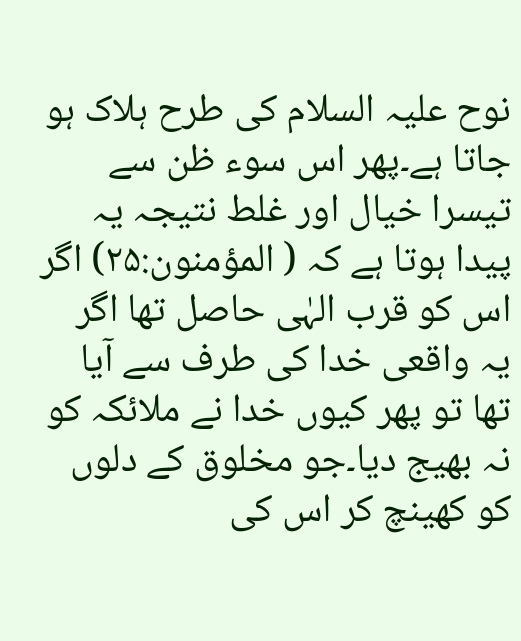نوح علیہ السلام کی طرح ہلاک ہو جاتا ہے۔پھر اس سوء ظن سے تیسرا خیال اور غلط نتیجہ یہ پیدا ہوتا ہے کہ ( المؤمنون:۲۵) اگر اس کو قرب الہٰی حاصل تھا اگر یہ واقعی خدا کی طرف سے آیا تھا تو پھر کیوں خدا نے ملائکہ کو نہ بھیج دیا۔جو مخلوق کے دلوں کو کھینچ کر اس کی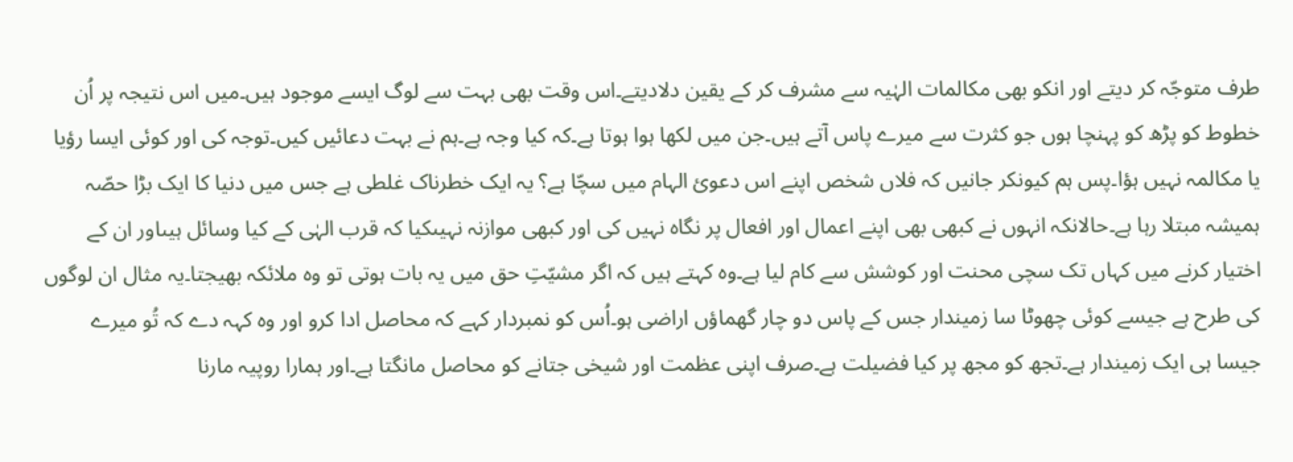طرف متوجّہ کر دیتے اور انکو بھی مکالمات الہٰیہ سے مشرف کر کے یقین دلادیتے۔اس وقت بھی بہت سے لوگ ایسے موجود ہیں۔میں اس نتیجہ پر اُن خطوط کو پڑھ کو پہنچا ہوں جو کثرت سے میرے پاس آتے ہیں۔جن میں لکھا ہوا ہوتا ہے۔کہ کیا وجہ ہے۔ہم نے بہت دعائیں کیں۔توجہ کی اور کوئی ایسا رؤیا یا مکالمہ نہیں ہؤا۔پس ہم کیونکر جانیں کہ فلاں شخص اپنے اس دعویٔ الہام میں سچّا ہے؟ یہ ایک خطرناک غلطی ہے جس میں دنیا کا ایک بڑا حصّہ ہمیشہ مبتلا رہا ہے۔حالانکہ انہوں نے کبھی بھی اپنے اعمال اور افعال پر نگاہ نہیں کی اور کبھی موازنہ نہیںکیا کہ قرب الہٰی کے کیا وسائل ہیںاور ان کے اختیار کرنے میں کہاں تک سچی محنت اور کوشش سے کام لیا ہے۔وہ کہتے ہیں کہ اگر مشیّتِ حق میں یہ بات ہوتی تو وہ ملائکہ بھیجتا۔یہ مثال ان لوگوں کی طرح ہے جیسے کوئی چھوٹا سا زمیندار جس کے پاس دو چار گھماؤں اراضی ہو۔اُس کو نمبردار کہے کہ محاصل ادا کرو اور وہ کہہ دے کہ تُو میرے جیسا ہی ایک زمیندار ہے۔تجھ کو مجھ پر کیا فضیلت ہے۔صرف اپنی عظمت اور شیخی جتانے کو محاصل مانگتا ہے۔اور ہمارا روپیہ مارنا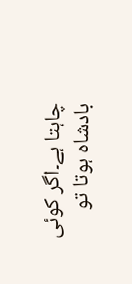چاہتا ہے۔اگر کوئی بادشاہ ہوتا تو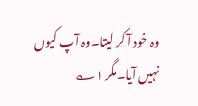وہ خود آ کر لیتا۔وہ آپ کیوں نہیں آیا۔مگر ۱؎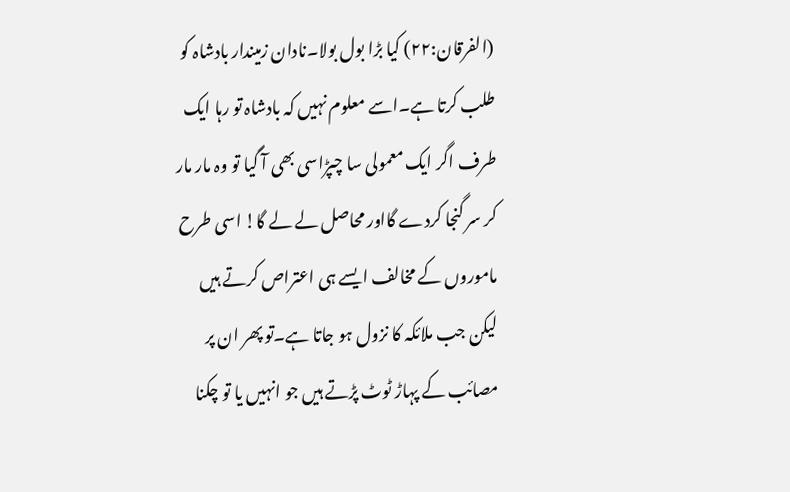(الفرقان:۲۲) کیا بڑا بول بولا۔نادان زمیندار بادشاہ کو طلب کرتا ہے۔اسے معلوم نہیں کہ بادشاہ تو رہا ایک طرف اگر ایک معمولی سا چپڑاسی بھی آ گیا تو وہ مار مار کر سر گنجا کردے گااور محاصل لے لے گا! اسی طرح ماموروں کے مخالف ایسے ہی اعتراص کرتے ہیں لیکن جب ملائکہ کا نزول ہو جاتا ہے۔تو پھر ان پر مصائب کے پہاڑ ٹوٹ پڑتے ہیں جو انہیں یا تو چکنا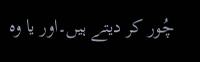چُور کر دیتے ہیں۔اور یا وہ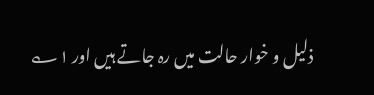ذلیل و خوار حالت میں رہ جاتے ہیں اور ۱؎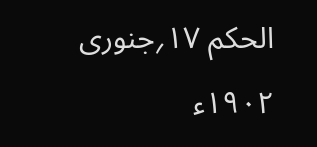الحکم ۱۷؍جنوری ۱۹۰۲ء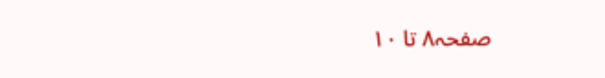صفحہ۸ تا ۱۰